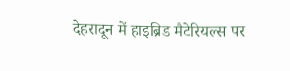देहरादून में हाइब्रिड मैटेरियल्स पर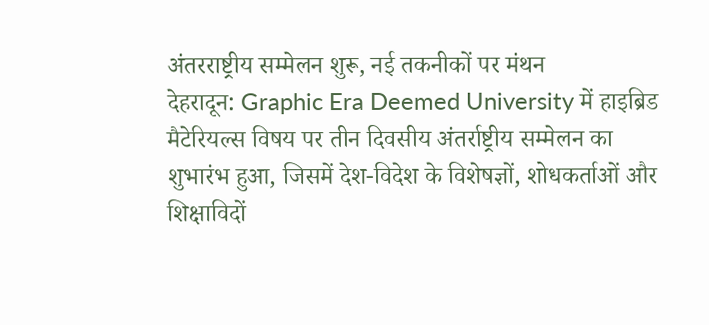अंतरराष्ट्रीय सम्मेलन शुरू, नई तकनीकों पर मंथन
देहरादून: Graphic Era Deemed University में हाइब्रिड मैटेरियल्स विषय पर तीन दिवसीय अंतर्राष्ट्रीय सम्मेलन का शुभारंभ हुआ, जिसमें देश-विदेश के विशेषज्ञों, शोधकर्ताओं और शिक्षाविदों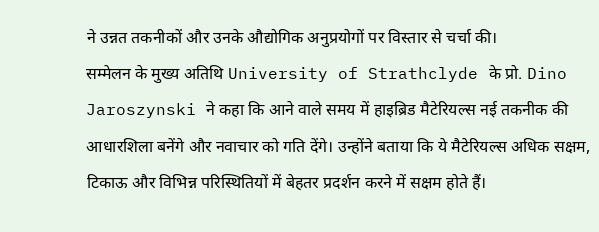ने उन्नत तकनीकों और उनके औद्योगिक अनुप्रयोगों पर विस्तार से चर्चा की।
सम्मेलन के मुख्य अतिथि University of Strathclyde के प्रो. Dino Jaroszynski ने कहा कि आने वाले समय में हाइब्रिड मैटेरियल्स नई तकनीक की आधारशिला बनेंगे और नवाचार को गति देंगे। उन्होंने बताया कि ये मैटेरियल्स अधिक सक्षम, टिकाऊ और विभिन्न परिस्थितियों में बेहतर प्रदर्शन करने में सक्षम होते हैं।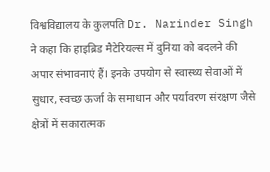विश्वविद्यालय के कुलपति Dr. Narinder Singh ने कहा कि हाइब्रिड मैटेरियल्स में दुनिया को बदलने की अपार संभावनाएं हैं। इनके उपयोग से स्वास्थ्य सेवाओं में सुधार, स्वच्छ ऊर्जा के समाधान और पर्यावरण संरक्षण जैसे क्षेत्रों में सकारात्मक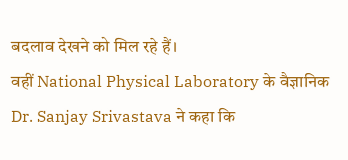बदलाव देखने को मिल रहे हैं।
वहीं National Physical Laboratory के वैज्ञानिक Dr. Sanjay Srivastava ने कहा कि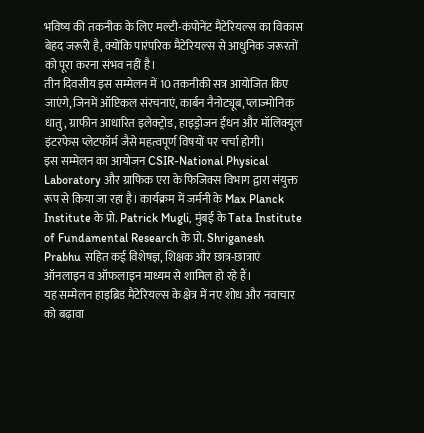भविष्य की तकनीक के लिए मल्टी-कंपोनेंट मैटेरियल्स का विकास बेहद जरूरी है, क्योंकि पारंपरिक मैटेरियल्स से आधुनिक जरूरतों को पूरा करना संभव नहीं है।
तीन दिवसीय इस सम्मेलन में 10 तकनीकी सत्र आयोजित किए जाएंगे, जिनमें ऑप्टिकल संरचनाएं, कार्बन नैनोट्यूब, प्लाज्मोनिक धातु, ग्राफीन आधारित इलेक्ट्रोड, हाइड्रोजन ईंधन और मॉलिक्यूल इंटरफेस प्लेटफॉर्म जैसे महत्वपूर्ण विषयों पर चर्चा होगी।
इस सम्मेलन का आयोजन CSIR-National Physical Laboratory और ग्राफिक एरा के फिजिक्स विभाग द्वारा संयुक्त रूप से किया जा रहा है। कार्यक्रम में जर्मनी के Max Planck Institute के प्रो. Patrick Mugli, मुंबई के Tata Institute of Fundamental Research के प्रो. Shriganesh Prabhu सहित कई विशेषज्ञ, शिक्षक और छात्र-छात्राएं ऑनलाइन व ऑफलाइन माध्यम से शामिल हो रहे हैं।
यह सम्मेलन हाइब्रिड मैटेरियल्स के क्षेत्र में नए शोध और नवाचार को बढ़ावा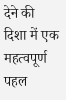देने की दिशा में एक महत्वपूर्ण पहल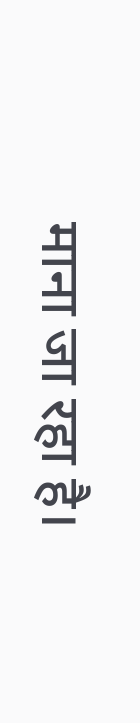माना जा रहा है।